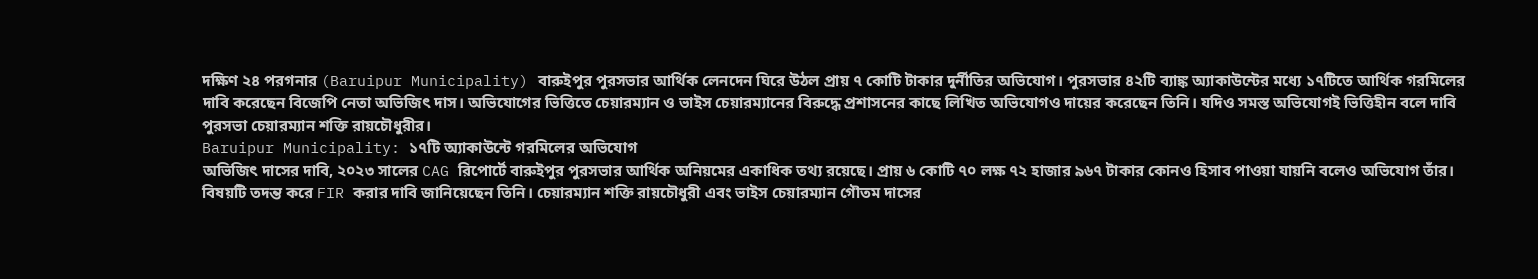দক্ষিণ ২৪ পরগনার (Baruipur Municipality) বারুইপুর পুরসভার আর্থিক লেনদেন ঘিরে উঠল প্রায় ৭ কোটি টাকার দুর্নীতির অভিযোগ। পুরসভার ৪২টি ব্যাঙ্ক অ্যাকাউন্টের মধ্যে ১৭টিতে আর্থিক গরমিলের দাবি করেছেন বিজেপি নেতা অভিজিৎ দাস। অভিযোগের ভিত্তিতে চেয়ারম্যান ও ভাইস চেয়ারম্যানের বিরুদ্ধে প্রশাসনের কাছে লিখিত অভিযোগও দায়ের করেছেন তিনি। যদিও সমস্ত অভিযোগই ভিত্তিহীন বলে দাবি পুরসভা চেয়ারম্যান শক্তি রায়চৌধুরীর।
Baruipur Municipality: ১৭টি অ্যাকাউন্টে গরমিলের অভিযোগ
অভিজিৎ দাসের দাবি, ২০২৩ সালের CAG রিপোর্টে বারুইপুর পুরসভার আর্থিক অনিয়মের একাধিক তথ্য রয়েছে। প্রায় ৬ কোটি ৭০ লক্ষ ৭২ হাজার ৯৬৭ টাকার কোনও হিসাব পাওয়া যায়নি বলেও অভিযোগ তাঁর। বিষয়টি তদন্ত করে FIR করার দাবি জানিয়েছেন তিনি। চেয়ারম্যান শক্তি রায়চৌধুরী এবং ভাইস চেয়ারম্যান গৌতম দাসের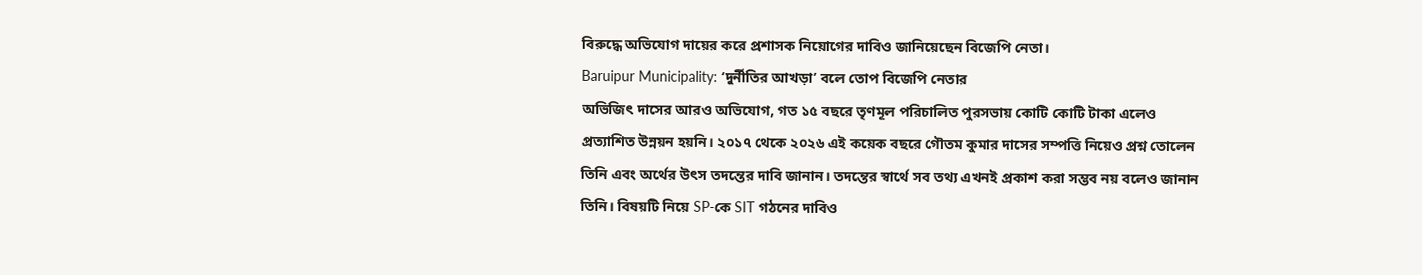বিরুদ্ধে অভিযোগ দায়ের করে প্রশাসক নিয়োগের দাবিও জানিয়েছেন বিজেপি নেতা।
Baruipur Municipality: ‘দুর্নীতির আখড়া’ বলে তোপ বিজেপি নেতার
অভিজিৎ দাসের আরও অভিযোগ, গত ১৫ বছরে তৃণমূল পরিচালিত পুরসভায় কোটি কোটি টাকা এলেও প্রত্যাশিত উন্নয়ন হয়নি। ২০১৭ থেকে ২০২৬ এই কয়েক বছরে গৌতম কুমার দাসের সম্পত্তি নিয়েও প্রশ্ন তোলেন তিনি এবং অর্থের উৎস তদন্তের দাবি জানান। তদন্তের স্বার্থে সব তথ্য এখনই প্রকাশ করা সম্ভব নয় বলেও জানান তিনি। বিষয়টি নিয়ে SP-কে SIT গঠনের দাবিও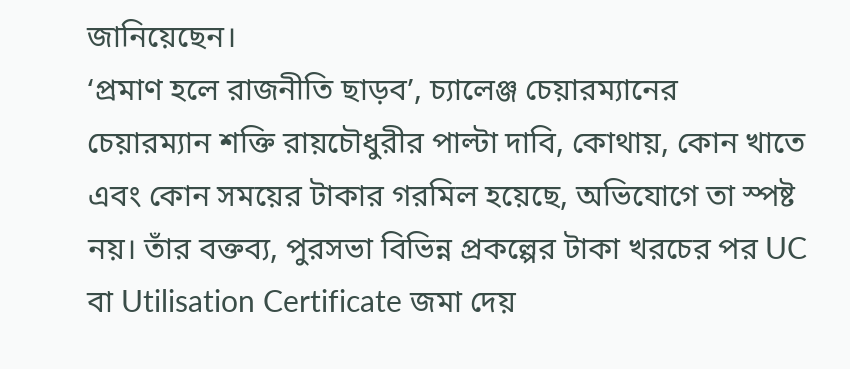জানিয়েছেন।
‘প্রমাণ হলে রাজনীতি ছাড়ব’, চ্যালেঞ্জ চেয়ারম্যানের
চেয়ারম্যান শক্তি রায়চৌধুরীর পাল্টা দাবি, কোথায়, কোন খাতে এবং কোন সময়ের টাকার গরমিল হয়েছে, অভিযোগে তা স্পষ্ট নয়। তাঁর বক্তব্য, পুরসভা বিভিন্ন প্রকল্পের টাকা খরচের পর UC বা Utilisation Certificate জমা দেয়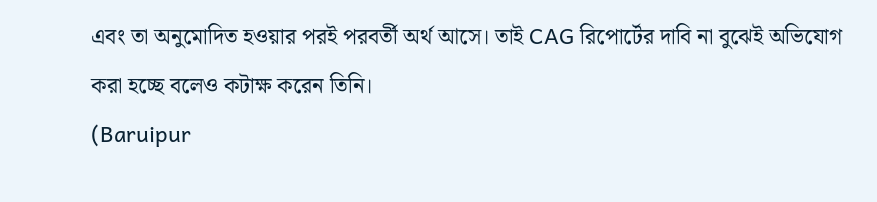এবং তা অনুমোদিত হওয়ার পরই পরবর্তী অর্থ আসে। তাই CAG রিপোর্টের দাবি না বুঝেই অভিযোগ করা হচ্ছে বলেও কটাক্ষ করেন তিনি।
(Baruipur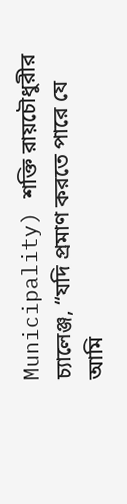Municipality) শক্তি রায়চৌধুরীর চ্যালেঞ্জ, “যদি প্রমাণ করতে পারে যে আমি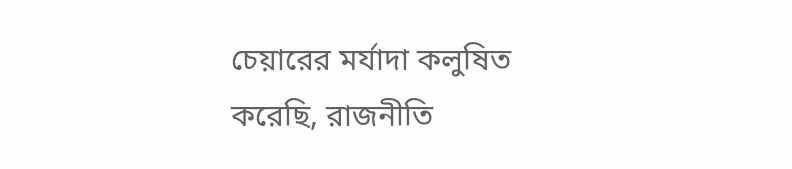চেয়ারের মর্যাদা কলুষিত করেছি, রাজনীতি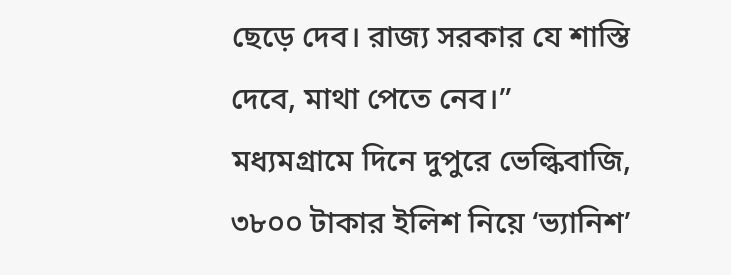ছেড়ে দেব। রাজ্য সরকার যে শাস্তি দেবে, মাথা পেতে নেব।”
মধ্যমগ্রামে দিনে দুপুরে ভেল্কিবাজি, ৩৮০০ টাকার ইলিশ নিয়ে ‘ভ্যানিশ’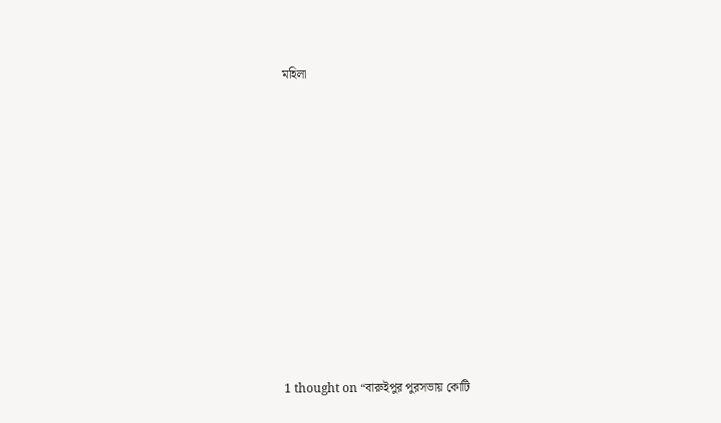মহিলা












1 thought on “বারুইপুর পুরসভায় কোটি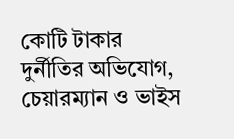কোটি টাকার দুর্নীতির অভিযোগ, চেয়ারম্যান ও ভাইস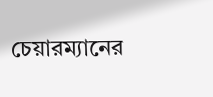চেয়ারম্যানের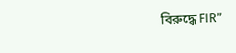বিরুদ্ধে FIR”